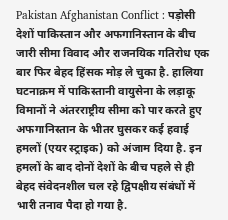Pakistan Afghanistan Conflict : पड़ोसी देशों पाकिस्तान और अफगानिस्तान के बीच जारी सीमा विवाद और राजनयिक गतिरोध एक बार फिर बेहद हिंसक मोड़ ले चुका है. हालिया घटनाक्रम में पाकिस्तानी वायुसेना के लड़ाकू विमानों ने अंतरराष्ट्रीय सीमा को पार करते हुए अफगानिस्तान के भीतर घुसकर कई हवाई हमलों (एयर स्ट्राइक) को अंजाम दिया है. इन हमलों के बाद दोनों देशों के बीच पहले से ही बेहद संवेदनशील चल रहे द्विपक्षीय संबंधों में भारी तनाव पैदा हो गया है.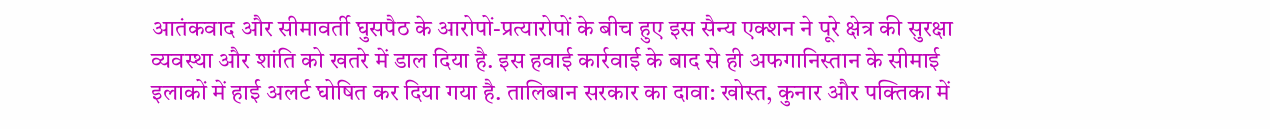आतंकवाद और सीमावर्ती घुसपैठ के आरोपों-प्रत्यारोपों के बीच हुए इस सैन्य एक्शन ने पूरे क्षेत्र की सुरक्षा व्यवस्था और शांति को खतरे में डाल दिया है. इस हवाई कार्रवाई के बाद से ही अफगानिस्तान के सीमाई इलाकों में हाई अलर्ट घोषित कर दिया गया है. तालिबान सरकार का दावा: खोस्त, कुनार और पक्तिका में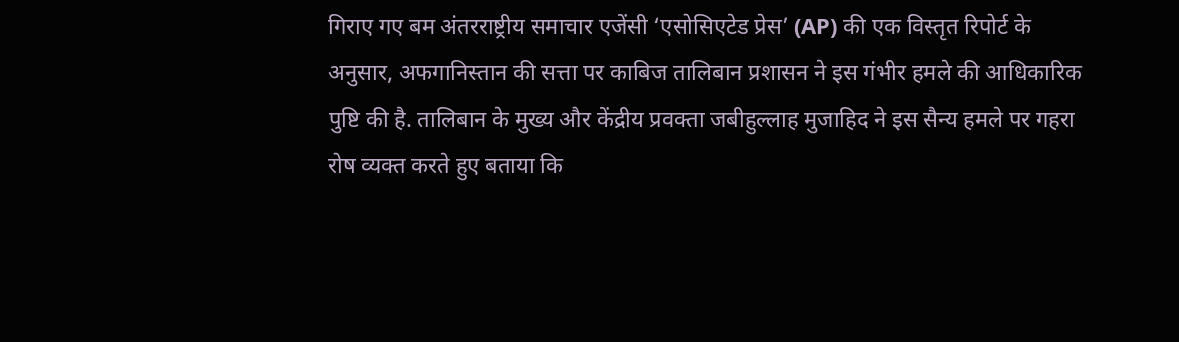गिराए गए बम अंतरराष्ट्रीय समाचार एजेंसी ‘एसोसिएटेड प्रेस’ (AP) की एक विस्तृत रिपोर्ट के अनुसार, अफगानिस्तान की सत्ता पर काबिज तालिबान प्रशासन ने इस गंभीर हमले की आधिकारिक पुष्टि की है. तालिबान के मुख्य और केंद्रीय प्रवक्ता जबीहुल्लाह मुजाहिद ने इस सैन्य हमले पर गहरा रोष व्यक्त करते हुए बताया कि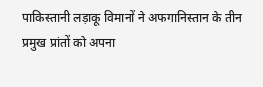पाकिस्तानी लड़ाकू विमानों ने अफगानिस्तान के तीन प्रमुख प्रांतों को अपना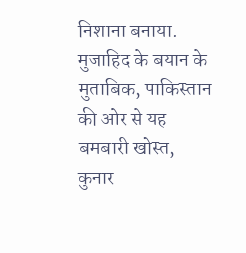निशाना बनाया. मुजाहिद के बयान के मुताबिक, पाकिस्तान की ओर से यह बमबारी खोस्त, कुनार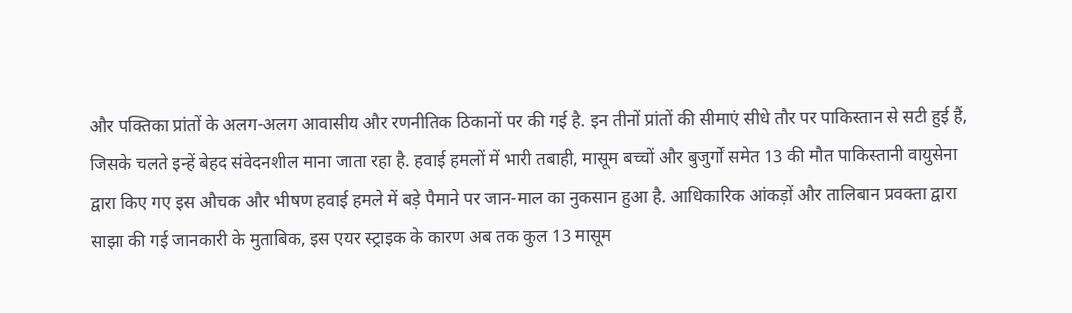और पक्तिका प्रांतों के अलग-अलग आवासीय और रणनीतिक ठिकानों पर की गई है. इन तीनों प्रांतों की सीमाएं सीधे तौर पर पाकिस्तान से सटी हुई हैं, जिसके चलते इन्हें बेहद संवेदनशील माना जाता रहा है. हवाई हमलों में भारी तबाही, मासूम बच्चों और बुजुर्गों समेत 13 की मौत पाकिस्तानी वायुसेना द्वारा किए गए इस औचक और भीषण हवाई हमले में बड़े पैमाने पर जान-माल का नुकसान हुआ है. आधिकारिक आंकड़ों और तालिबान प्रवक्ता द्वारा साझा की गई जानकारी के मुताबिक, इस एयर स्ट्राइक के कारण अब तक कुल 13 मासूम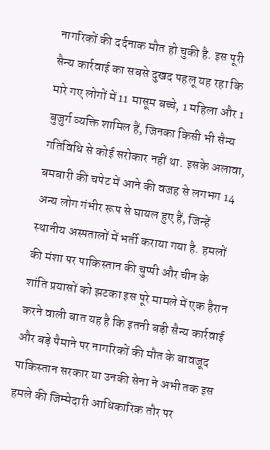नागरिकों की दर्दनाक मौत हो चुकी है. इस पूरी सैन्य कार्रवाई का सबसे दुखद पहलू यह रहा कि मारे गए लोगों में 11 मासूम बच्चे, 1 महिला और 1 बुजुर्ग व्यक्ति शामिल हैं, जिनका किसी भी सैन्य गतिविधि से कोई सरोकार नहीं था. इसके अलावा, बमबारी की चपेट में आने की वजह से लगभग 14 अन्य लोग गंभीर रूप से घायल हुए हैं, जिन्हें स्थानीय अस्पतालों में भर्ती कराया गया है. हमलों की मंशा पर पाकिस्तान की चुप्पी और चीन के शांति प्रयासों को झटका इस पूरे मामले में एक हैरान करने वाली बात यह है कि इतनी बड़ी सैन्य कार्रवाई और बड़े पैमाने पर नागरिकों की मौत के बावजूद पाकिस्तान सरकार या उनकी सेना ने अभी तक इस हमले की जिम्मेदारी आधिकारिक तौर पर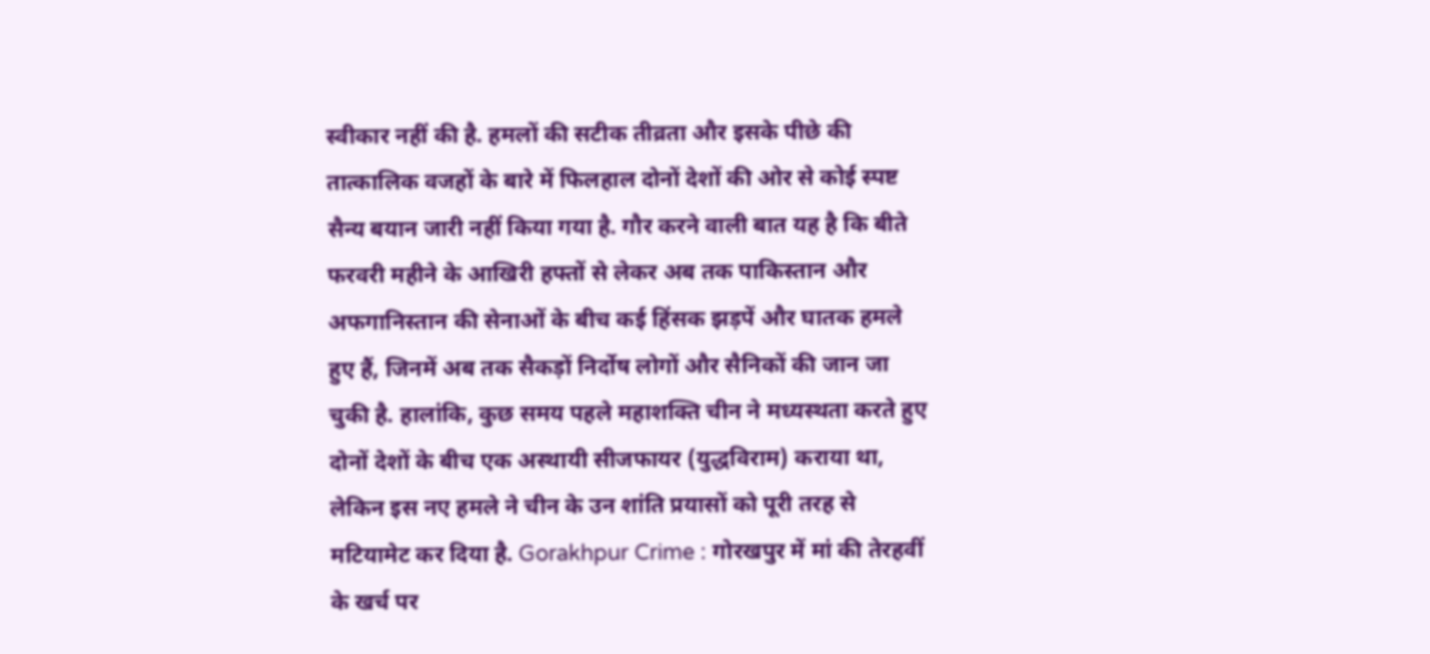स्वीकार नहीं की है. हमलों की सटीक तीव्रता और इसके पीछे की तात्कालिक वजहों के बारे में फिलहाल दोनों देशों की ओर से कोई स्पष्ट सैन्य बयान जारी नहीं किया गया है. गौर करने वाली बात यह है कि बीते फरवरी महीने के आखिरी हफ्तों से लेकर अब तक पाकिस्तान और अफगानिस्तान की सेनाओं के बीच कई हिंसक झड़पें और घातक हमले हुए हैं, जिनमें अब तक सैकड़ों निर्दोष लोगों और सैनिकों की जान जा चुकी है. हालांकि, कुछ समय पहले महाशक्ति चीन ने मध्यस्थता करते हुए दोनों देशों के बीच एक अस्थायी सीजफायर (युद्धविराम) कराया था, लेकिन इस नए हमले ने चीन के उन शांति प्रयासों को पूरी तरह से मटियामेट कर दिया है. Gorakhpur Crime : गोरखपुर में मां की तेरहवीं के खर्च पर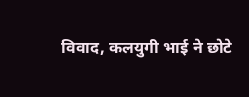विवाद, कलयुगी भाई ने छोटे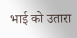भाई को उतारा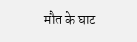मौत के घाट